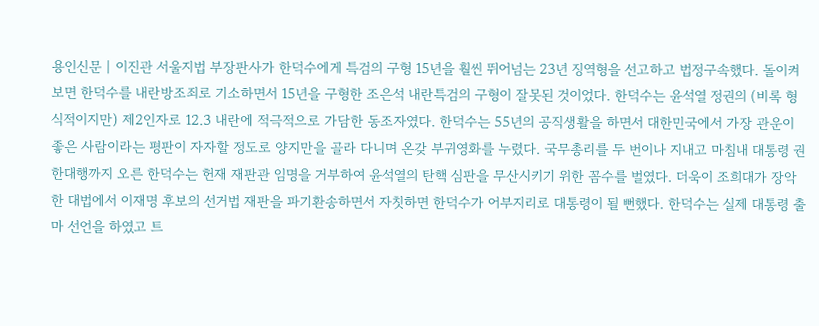용인신문 | 이진관 서울지법 부장판사가 한덕수에게 특검의 구형 15년을 훨씬 뛰어넘는 23년 징역형을 선고하고 법정구속했다. 돌이켜보면 한덕수를 내란방조죄로 기소하면서 15년을 구형한 조은석 내란특검의 구형이 잘못된 것이었다. 한덕수는 윤석열 정권의 (비록 형식적이지만) 제2인자로 12.3 내란에 적극적으로 가담한 동조자였다. 한덕수는 55년의 공직생활을 하면서 대한민국에서 가장 관운이 좋은 사람이라는 평판이 자자할 정도로 양지만을 골라 다니며 온갖 부귀영화를 누렸다. 국무총리를 두 번이나 지내고 마침내 대통령 권한대행까지 오른 한덕수는 헌재 재판관 임명을 거부하여 윤석열의 탄핵 심판을 무산시키기 위한 꼼수를 벌였다. 더욱이 조희대가 장악한 대법에서 이재명 후보의 선거법 재판을 파기환송하면서 자칫하면 한덕수가 어부지리로 대통령이 될 뻔했다. 한덕수는 실제 대통령 출마 선언을 하였고 트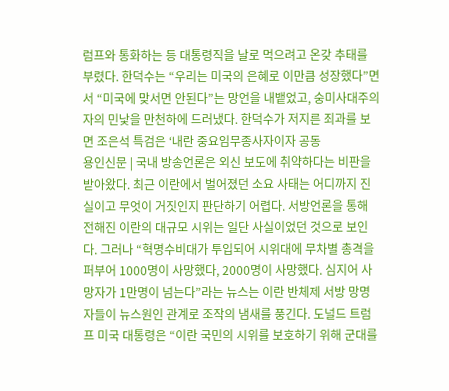럼프와 통화하는 등 대통령직을 날로 먹으려고 온갖 추태를 부렸다. 한덕수는 “우리는 미국의 은혜로 이만큼 성장했다”면서 “미국에 맞서면 안된다”는 망언을 내뱉었고, 숭미사대주의자의 민낯을 만천하에 드러냈다. 한덕수가 저지른 죄과를 보면 조은석 특검은 ‘내란 중요임무종사자이자 공동
용인신문 | 국내 방송언론은 외신 보도에 취약하다는 비판을 받아왔다. 최근 이란에서 벌어졌던 소요 사태는 어디까지 진실이고 무엇이 거짓인지 판단하기 어렵다. 서방언론을 통해 전해진 이란의 대규모 시위는 일단 사실이었던 것으로 보인다. 그러나 “혁명수비대가 투입되어 시위대에 무차별 총격을 퍼부어 1000명이 사망했다, 2000명이 사망했다. 심지어 사망자가 1만명이 넘는다”라는 뉴스는 이란 반체제 서방 망명자들이 뉴스원인 관계로 조작의 냄새를 풍긴다. 도널드 트럼프 미국 대통령은 “이란 국민의 시위를 보호하기 위해 군대를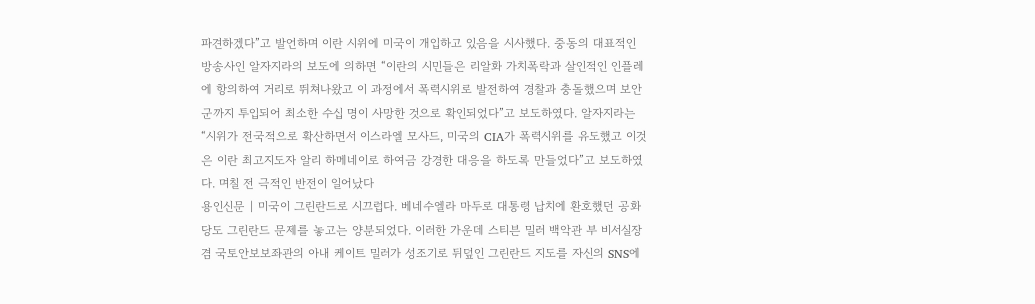파견하겠다”고 발언하며 이란 시위에 미국이 개입하고 있음을 시사했다. 중동의 대표적인 방송사인 알자지라의 보도에 의하면 “이란의 시민들은 리알화 가치폭락과 살인적인 인플레에 항의하여 거리로 뛰쳐나왔고 이 과정에서 폭력시위로 발전하여 경찰과 충돌했으며 보안군까지 투입되어 최소한 수십 명이 사망한 것으로 확인되었다”고 보도하였다. 알자지라는 “시위가 전국적으로 확산하면서 이스라엘 모사드, 미국의 CIA가 폭력시위를 유도했고 이것은 이란 최고지도자 알리 하메네이로 하여금 강경한 대응을 하도록 만들었다”고 보도하였다. 며칠 전 극적인 반전이 일어났다
용인신문 | 미국이 그린란드로 시끄럽다. 베네수엘라 마두로 대통령 납치에 환호했던 공화당도 그린란드 문제를 놓고는 양분되었다. 이러한 가운데 스티븐 밀러 백악관 부 비서실장 겸 국토안보보좌관의 아내 케이트 밀러가 성조기로 뒤덮인 그린란드 지도를 자신의 SNS에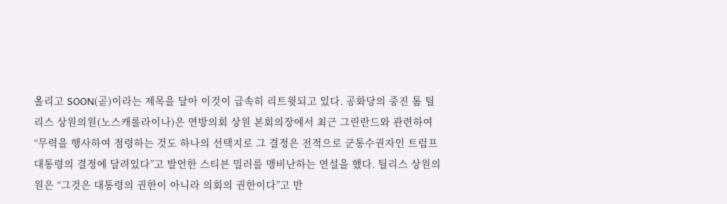올리고 SOON(곧)이라는 제목을 달아 이것이 급속히 리트윗되고 있다. 공화당의 중진 톰 틸리스 상원의원(노스캐롤라이나)은 연방의회 상원 본회의장에서 최근 그린란드와 관련하여 “무력을 행사하여 점령하는 것도 하나의 선택지로 그 결정은 전적으로 군통수권자인 트럼프 대통령의 결정에 달려있다”고 발언한 스티븐 밀러를 맹비난하는 연설을 했다. 틸리스 상원의원은 “그것은 대통령의 권한이 아니라 의회의 권한이다”고 반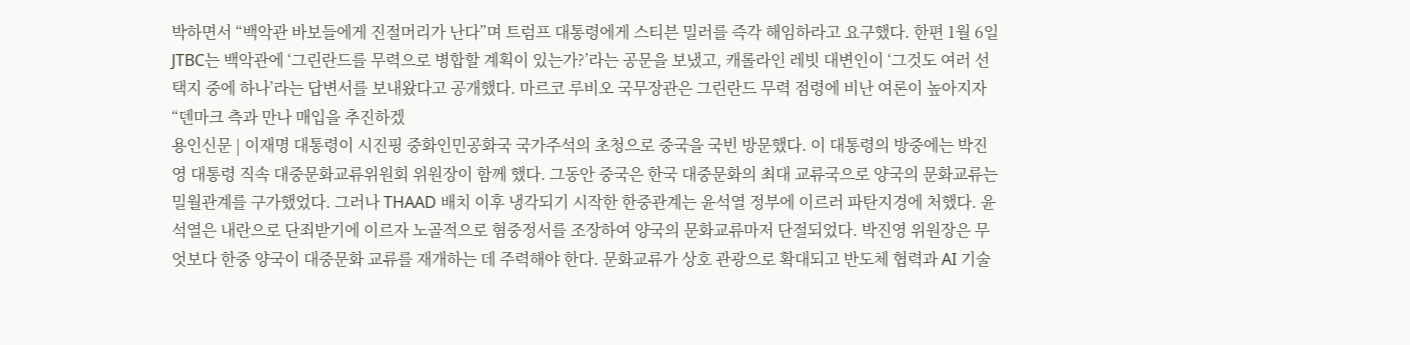박하면서 “백악관 바보들에게 진절머리가 난다”며 트럼프 대통령에게 스티븐 밀러를 즉각 해임하라고 요구했다. 한편 1월 6일 JTBC는 백악관에 ‘그린란드를 무력으로 병합할 계획이 있는가?’라는 공문을 보냈고, 캐롤라인 레빗 대변인이 ‘그것도 여러 선택지 중에 하나’라는 답변서를 보내왔다고 공개했다. 마르코 루비오 국무장관은 그린란드 무력 점령에 비난 여론이 높아지자 “덴마크 측과 만나 매입을 추진하겠
용인신문 | 이재명 대통령이 시진핑 중화인민공화국 국가주석의 초청으로 중국을 국빈 방문했다. 이 대통령의 방중에는 박진영 대통령 직속 대중문화교류위원회 위원장이 함께 했다. 그동안 중국은 한국 대중문화의 최대 교류국으로 양국의 문화교류는 밀월관계를 구가했었다. 그러나 THAAD 배치 이후 냉각되기 시작한 한중관계는 윤석열 정부에 이르러 파탄지경에 처했다. 윤석열은 내란으로 단죄받기에 이르자 노골적으로 혐중정서를 조장하여 양국의 문화교류마저 단절되었다. 박진영 위원장은 무엇보다 한중 양국이 대중문화 교류를 재개하는 데 주력해야 한다. 문화교류가 상호 관광으로 확대되고 반도체 협력과 AI 기술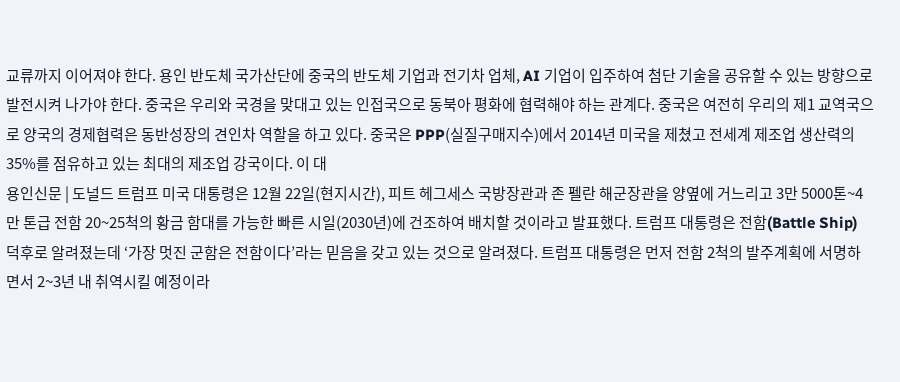교류까지 이어져야 한다. 용인 반도체 국가산단에 중국의 반도체 기업과 전기차 업체, AI 기업이 입주하여 첨단 기술을 공유할 수 있는 방향으로 발전시켜 나가야 한다. 중국은 우리와 국경을 맞대고 있는 인접국으로 동북아 평화에 협력해야 하는 관계다. 중국은 여전히 우리의 제1 교역국으로 양국의 경제협력은 동반성장의 견인차 역할을 하고 있다. 중국은 PPP(실질구매지수)에서 2014년 미국을 제쳤고 전세계 제조업 생산력의 35%를 점유하고 있는 최대의 제조업 강국이다. 이 대
용인신문 | 도널드 트럼프 미국 대통령은 12월 22일(현지시간), 피트 헤그세스 국방장관과 존 펠란 해군장관을 양옆에 거느리고 3만 5000톤~4만 톤급 전함 20~25척의 황금 함대를 가능한 빠른 시일(2030년)에 건조하여 배치할 것이라고 발표했다. 트럼프 대통령은 전함(Battle Ship) 덕후로 알려졌는데 ‘가장 멋진 군함은 전함이다’라는 믿음을 갖고 있는 것으로 알려졌다. 트럼프 대통령은 먼저 전함 2척의 발주계획에 서명하면서 2~3년 내 취역시킬 예정이라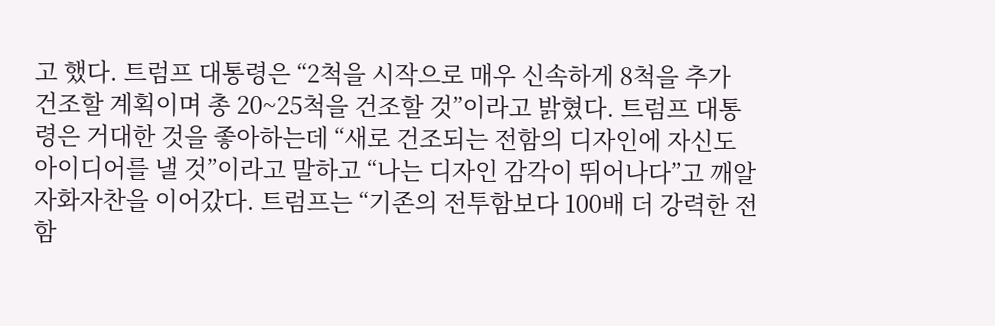고 했다. 트럼프 대통령은 “2척을 시작으로 매우 신속하게 8척을 추가 건조할 계획이며 총 20~25척을 건조할 것”이라고 밝혔다. 트럼프 대통령은 거대한 것을 좋아하는데 “새로 건조되는 전함의 디자인에 자신도 아이디어를 낼 것”이라고 말하고 “나는 디자인 감각이 뛰어나다”고 깨알 자화자찬을 이어갔다. 트럼프는 “기존의 전투함보다 100배 더 강력한 전함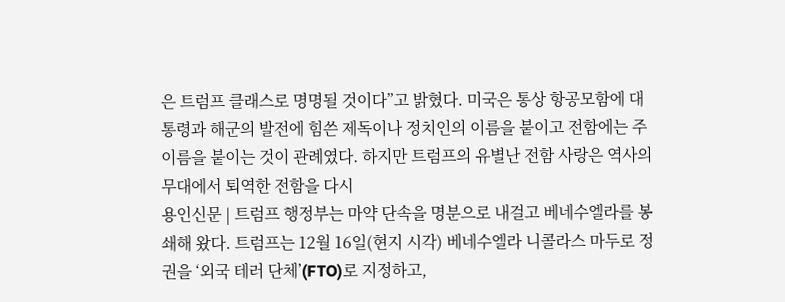은 트럼프 클래스로 명명될 것이다”고 밝혔다. 미국은 통상 항공모함에 대통령과 해군의 발전에 힘쓴 제독이나 정치인의 이름을 붙이고 전함에는 주 이름을 붙이는 것이 관례였다. 하지만 트럼프의 유별난 전함 사랑은 역사의 무대에서 퇴역한 전함을 다시
용인신문 | 트럼프 행정부는 마약 단속을 명분으로 내걸고 베네수엘라를 봉쇄해 왔다. 트럼프는 12월 16일(현지 시각) 베네수엘라 니콜라스 마두로 정권을 ‘외국 테러 단체’(FTO)로 지정하고,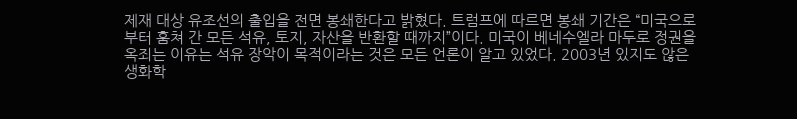제재 대상 유조선의 출입을 전면 봉쇄한다고 밝혔다. 트럼프에 따르면 봉쇄 기간은 “미국으로부터 훔쳐 간 모든 석유, 토지, 자산을 반환할 때까지”이다. 미국이 베네수엘라 마두로 정권을 옥죄는 이유는 석유 장악이 목적이라는 것은 모든 언론이 알고 있었다. 2003년 있지도 않은 생화학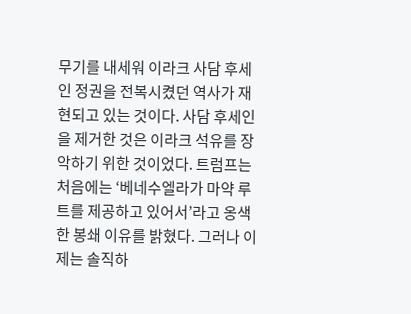무기를 내세워 이라크 사담 후세인 정권을 전복시켰던 역사가 재현되고 있는 것이다. 사담 후세인을 제거한 것은 이라크 석유를 장악하기 위한 것이었다. 트럼프는 처음에는 ‘베네수엘라가 마약 루트를 제공하고 있어서’라고 옹색한 봉쇄 이유를 밝혔다. 그러나 이제는 솔직하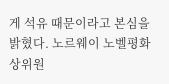게 석유 때문이라고 본심을 밝혔다. 노르웨이 노벨평화상위원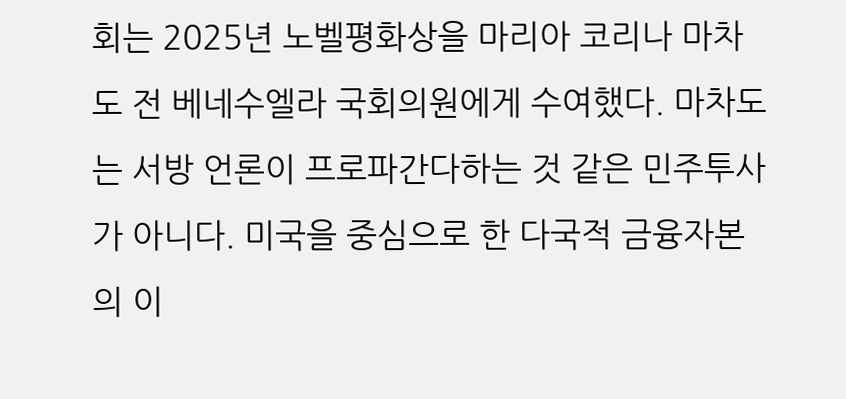회는 2025년 노벨평화상을 마리아 코리나 마차도 전 베네수엘라 국회의원에게 수여했다. 마차도는 서방 언론이 프로파간다하는 것 같은 민주투사가 아니다. 미국을 중심으로 한 다국적 금융자본의 이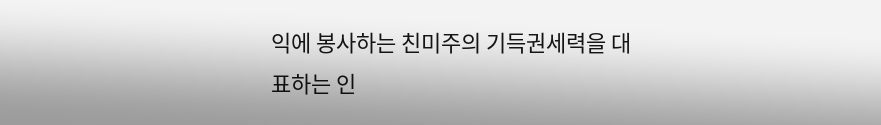익에 봉사하는 친미주의 기득권세력을 대표하는 인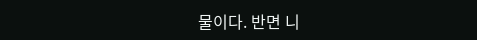물이다. 반면 니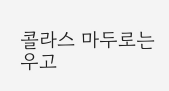콜라스 마두로는 우고